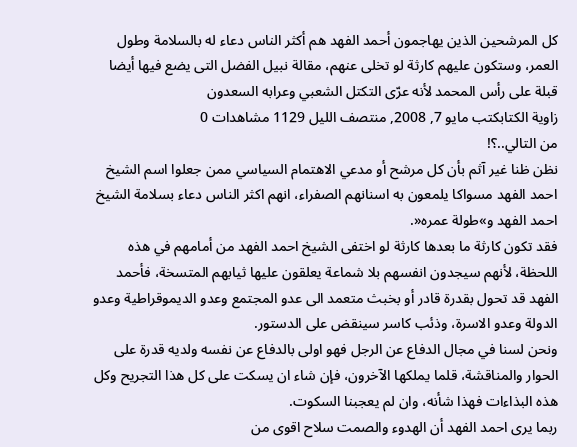كل المرشحين الذين يهاجمون أحمد الفهد هم أكثر الناس دعاء له بالسلامة وطول العمر، وستكون عليهم كارثة لو تخلى عنهم، مقالة نبيل الفضل التى يضع فيها أيضا قبلة على رأس المحمد لأنه عرّى التكتل الشعبي وعرابه السعدون
زاوية الكتابكتب مايو 7, 2008, منتصف الليل 1129 مشاهدات 0
من التالي..؟!
نظن ظنا غير آثم بأن كل مرشح أو مدعي الاهتمام السياسي ممن جعلوا اسم الشيخ احمد الفهد مسواكا يلمعون به اسنانهم الصفراء، انهم اكثر الناس دعاء بسلامة الشيخ احمد الفهد و»طولة عمره«.
فقد تكون كارثة ما بعدها كارثة لو اختفى الشيخ احمد الفهد من أمامهم في هذه اللحظة، لأنهم سيجدون انفسهم بلا شماعة يعلقون عليها ثيابهم المتسخة، فأحمد الفهد قد تحول بقدرة قادر أو بخبث متعمد الى عدو المجتمع وعدو الديموقراطية وعدو الدولة وعدو الاسرة، وذئب كاسر سينقض على الدستور.
ونحن لسنا في مجال الدفاع عن الرجل فهو اولى بالدفاع عن نفسه ولديه قدرة على الحوار والمناقشة، قلما يملكها الآخرون، فإن شاء ان يسكت على كل هذا التجريح وكل هذه البذاءات فهذا شأنه، وان لم يعجبنا السكوت.
ربما يرى احمد الفهد أن الهدوء والصمت سلاح اقوى من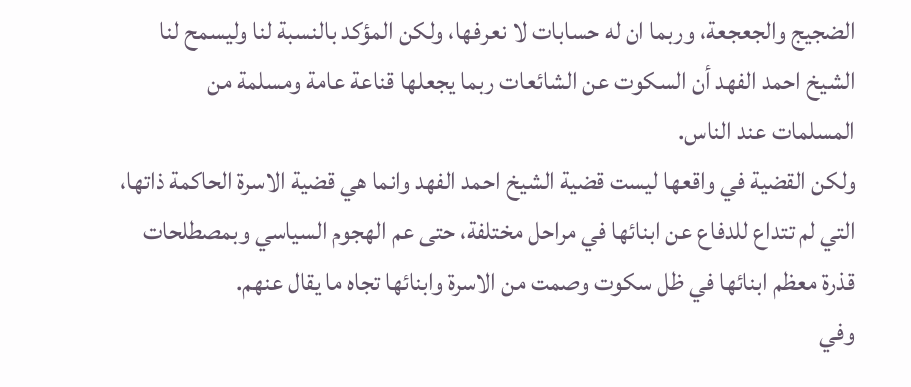الضجيج والجعجعة، وربما ان له حسابات لا نعرفها، ولكن المؤكد بالنسبة لنا وليسمح لنا الشيخ احمد الفهد أن السكوت عن الشائعات ربما يجعلها قناعة عامة ومسلمة من المسلمات عند الناس.
ولكن القضية في واقعها ليست قضية الشيخ احمد الفهد وانما هي قضية الاسرة الحاكمة ذاتها، التي لم تتداع للدفاع عن ابنائها في مراحل مختلفة، حتى عم الهجوم السياسي وبمصطلحات قذرة معظم ابنائها في ظل سكوت وصمت من الاسرة وابنائها تجاه ما يقال عنهم.
وفي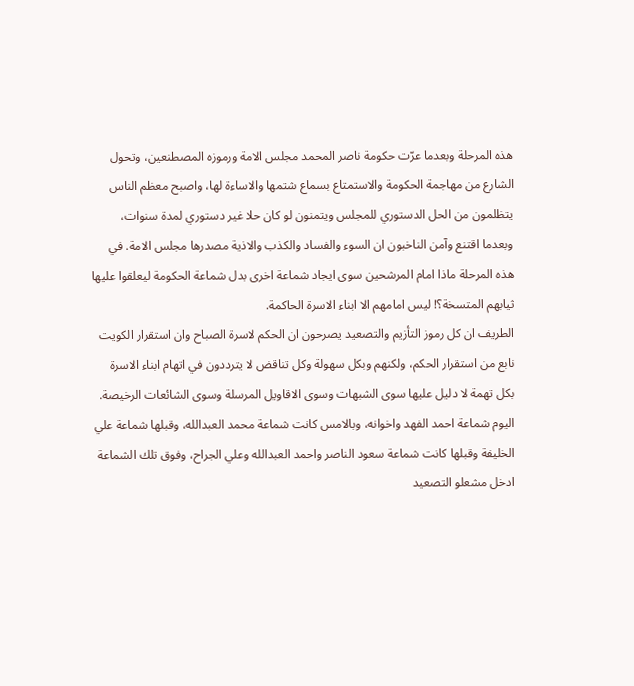هذه المرحلة وبعدما عرّت حكومة ناصر المحمد مجلس الامة ورموزه المصطنعين، وتحول الشارع من مهاجمة الحكومة والاستمتاع بسماع شتمها والاساءة لها، واصبح معظم الناس يتظلمون من الحل الدستوري للمجلس ويتمنون لو كان حلا غير دستوري لمدة سنوات، وبعدما اقتنع وآمن الناخبون ان السوء والفساد والكذب والاذية مصدرها مجلس الامة. في هذه المرحلة ماذا امام المرشحين سوى ايجاد شماعة اخرى بدل شماعة الحكومة ليعلقوا عليها ثيابهم المتسخة؟! ليس امامهم الا ابناء الاسرة الحاكمة.
الطريف ان كل رموز التأزيم والتصعيد يصرحون ان الحكم لاسرة الصباح وان استقرار الكويت نابع من استقرار الحكم، ولكنهم وبكل سهولة وكل تناقض لا يترددون في اتهام ابناء الاسرة بكل تهمة لا دليل عليها سوى الشبهات وسوى الاقاويل المرسلة وسوى الشائعات الرخيصة.
اليوم شماعة احمد الفهد واخوانه، وبالامس كانت شماعة محمد العبدالله، وقبلها شماعة علي الخليفة وقبلها كانت شماعة سعود الناصر واحمد العبدالله وعلي الجراح، وفوق تلك الشماعة ادخل مشعلو التصعيد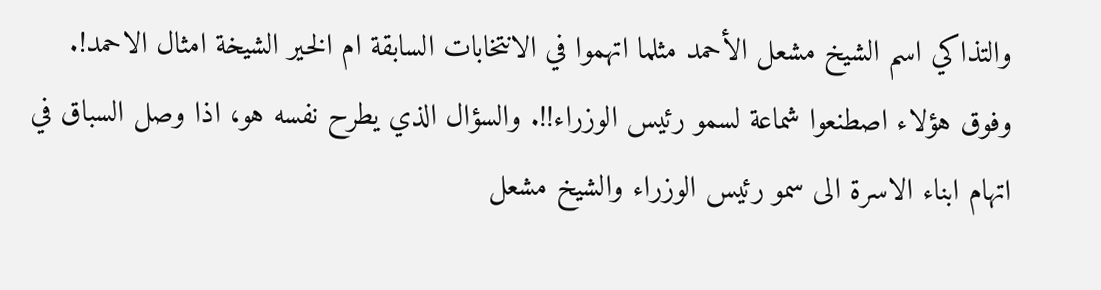والتذاكي اسم الشيخ مشعل الأحمد مثلما اتهموا في الانتخابات السابقة ام الخير الشيخة امثال الاحمد!. وفوق هؤلاء اصطنعوا شماعة لسمو رئيس الوزراء!!. والسؤال الذي يطرح نفسه هو، اذا وصل السباق في اتهام ابناء الاسرة الى سمو رئيس الوزراء والشيخ مشعل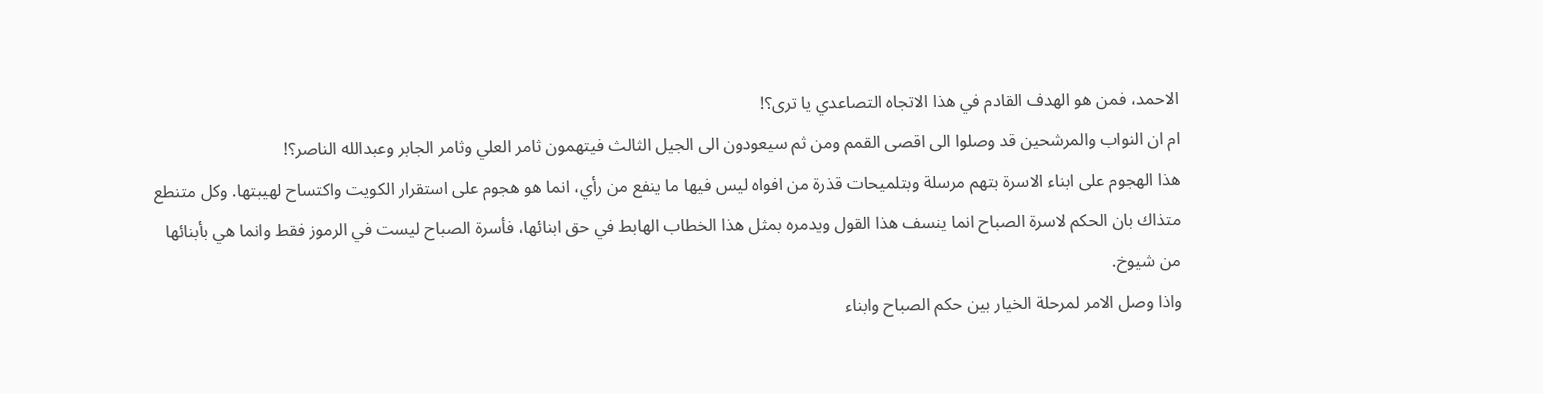الاحمد، فمن هو الهدف القادم في هذا الاتجاه التصاعدي يا ترى؟!
ام ان النواب والمرشحين قد وصلوا الى اقصى القمم ومن ثم سيعودون الى الجيل الثالث فيتهمون ثامر العلي وثامر الجابر وعبدالله الناصر؟!
هذا الهجوم على ابناء الاسرة بتهم مرسلة وبتلميحات قذرة من افواه ليس فيها ما ينفع من رأي، انما هو هجوم على استقرار الكويت واكتساح لهيبتها. وكل متنطع متذاك بان الحكم لاسرة الصباح انما ينسف هذا القول ويدمره بمثل هذا الخطاب الهابط في حق ابنائها، فأسرة الصباح ليست في الرموز فقط وانما هي بأبنائها من شيوخ.
واذا وصل الامر لمرحلة الخيار بين حكم الصباح وابناء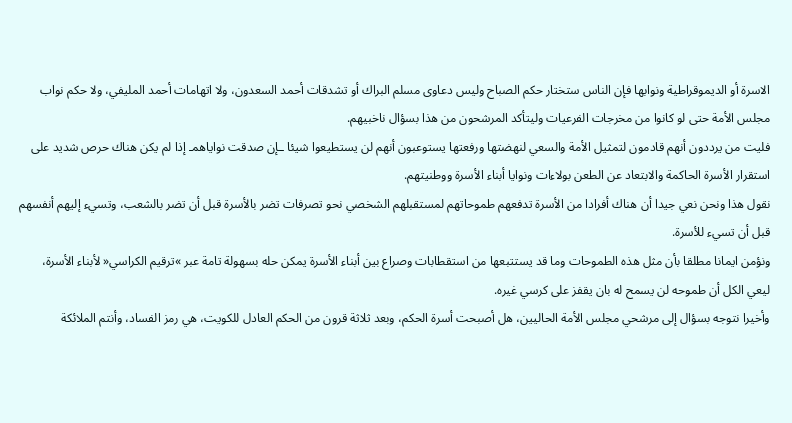الاسرة أو الديموقراطية ونوابها فإن الناس ستختار حكم الصباح وليس دعاوى مسلم البراك أو تشدقات أحمد السعدون، ولا اتهامات أحمد المليفي، ولا حكم نواب مجلس الأمة حتى لو كانوا من مخرجات الفرعيات وليتأكد المرشحون من هذا بسؤال ناخبيهم.
فليت من يرددون أنهم قادمون لتمثيل الأمة والسعي لنهضتها ورفعتها يستوعبون أنهم لن يستطيعوا شيئا ـإن صدقت نواياهمـ إذا لم يكن هناك حرص شديد على استقرار الأسرة الحاكمة والابتعاد عن الطعن بولاءات ونوايا أبناء الأسرة ووطنيتهم.
نقول هذا ونحن نعي جيدا أن هناك أفرادا من الأسرة تدفعهم طموحاتهم لمستقبلهم الشخصي نحو تصرفات تضر بالأسرة قبل أن تضر بالشعب، وتسيء إليهم أنفسهم قبل أن تسيء للأسرة.
ونؤمن ايمانا مطلقا بأن مثل هذه الطموحات وما قد يستتبعها من استقطابات وصراع بين أبناء الأسرة يمكن حله بسهولة تامة عبر »ترقيم الكراسي« لأبناء الأسرة، ليعي الكل أن طموحه لن يسمح له بان يقفز على كرسي غيره.
وأخيرا نتوجه بسؤال إلى مرشحي مجلس الأمة الحاليين، هل أصبحت أسرة الحكم، وبعد ثلاثة قرون من الحكم العادل للكويت، هي رمز الفساد، وأنتم الملائكة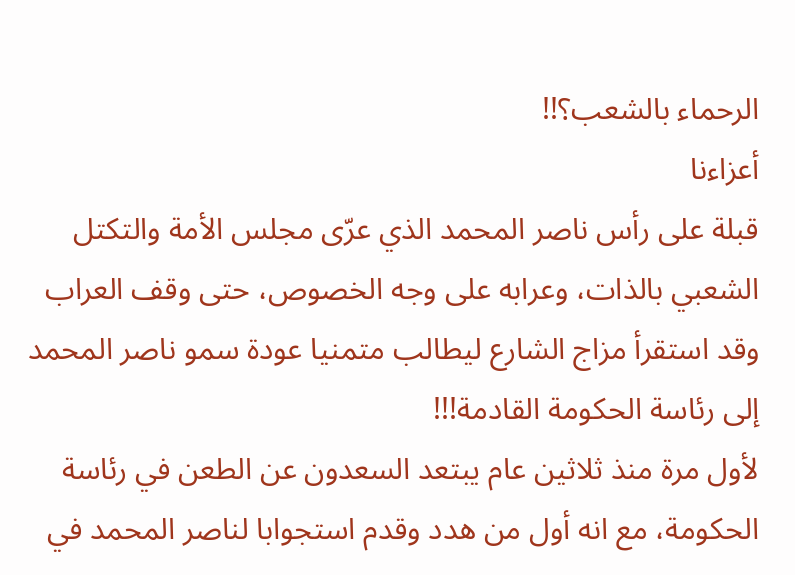الرحماء بالشعب؟!!
أعزاءنا
قبلة على رأس ناصر المحمد الذي عرّى مجلس الأمة والتكتل الشعبي بالذات، وعرابه على وجه الخصوص، حتى وقف العراب وقد استقرأ مزاج الشارع ليطالب متمنيا عودة سمو ناصر المحمد إلى رئاسة الحكومة القادمة!!!
لأول مرة منذ ثلاثين عام يبتعد السعدون عن الطعن في رئاسة الحكومة، مع انه أول من هدد وقدم استجوابا لناصر المحمد في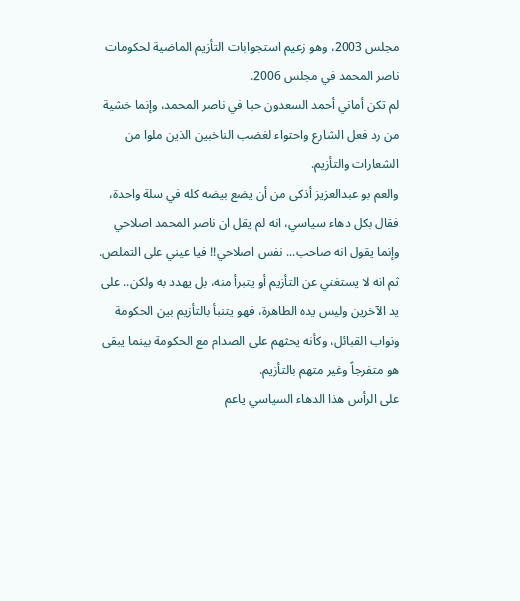مجلس 2003، وهو زعيم استجوابات التأزيم الماضية لحكومات ناصر المحمد في مجلس 2006.
لم تكن أماني أحمد السعدون حبا في ناصر المحمد، وإنما خشية من رد فعل الشارع واحتواء لغضب الناخبين الذين ملوا من الشعارات والتأزيم.
والعم بو عبدالعزيز أذكى من أن يضع بيضه كله في سلة واحدة، فقال بكل دهاء سياسي، انه لم يقل ان ناصر المحمد اصلاحي وإنما يقول انه صاحب... نفس اصلاحي!! فيا عيني على التملص.
ثم انه لا يستغني عن التأزيم أو يتبرأ منه، بل يهدد به ولكن.. على يد الآخرين وليس يده الطاهرة، فهو يتنبأ بالتأزيم بين الحكومة ونواب القبائل، وكأنه يحثهم على الصدام مع الحكومة بينما يبقى هو متفرجاً وغير متهم بالتأزيم.
على الرأس هذا الدهاء السياسي ياعم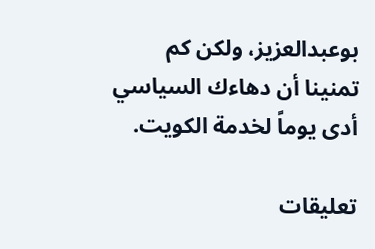بوعبدالعزيز، ولكن كم تمنينا أن دهاءك السياسي أدى يوماً لخدمة الكويت.

تعليقات